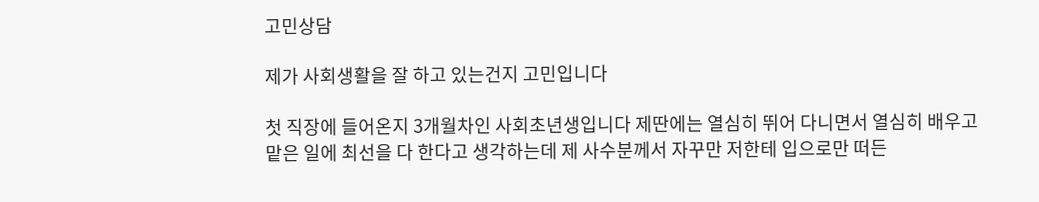고민상담

제가 사회생활을 잘 하고 있는건지 고민입니다

첫 직장에 들어온지 3개월차인 사회초년생입니다 제딴에는 열심히 뛰어 다니면서 열심히 배우고 맡은 일에 최선을 다 한다고 생각하는데 제 사수분께서 자꾸만 저한테 입으로만 떠든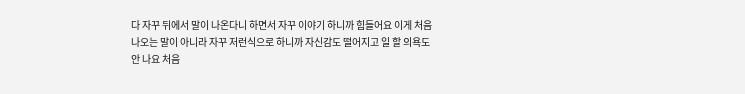다 자꾸 뒤에서 말이 나온다니 하면서 자꾸 이야기 하니까 힘들어요 이게 처음 나오는 말이 아니라 자꾸 저런식으로 하니까 자신감도 떨어지고 일 할 의욕도 안 나요 처음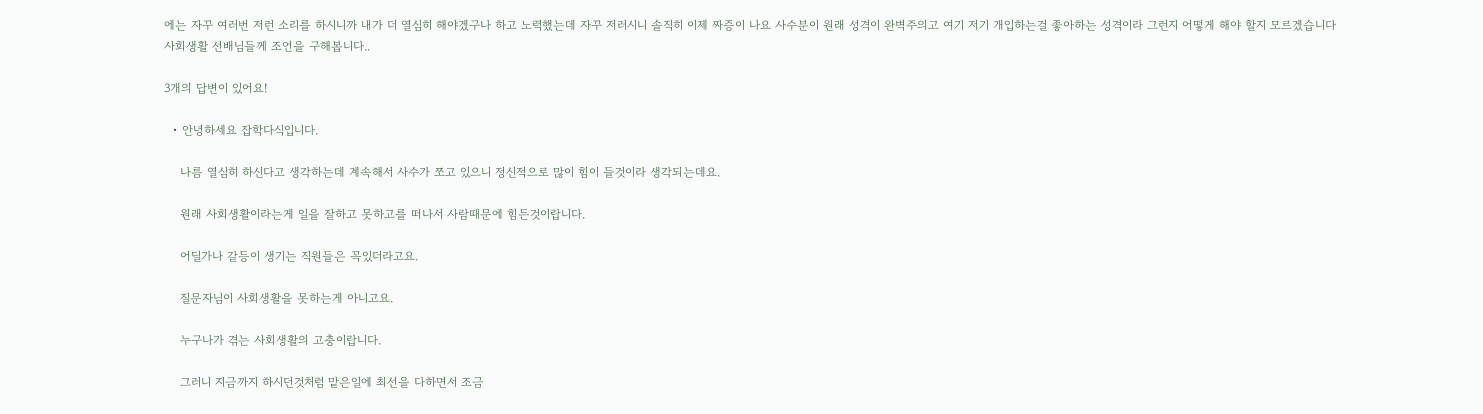에는 자꾸 여러번 저런 소리를 하시니까 내가 더 열심히 해야겠구나 하고 노력했는데 자꾸 저러시니 솔직히 이제 짜증이 나요 사수분이 원래 성격이 완벽주의고 여기 저기 개입하는걸 좋아하는 성격이라 그런지 어떻게 해야 할지 모르겠습니다 사회생활 선배님들께 조언을 구해봅니다..

3개의 답변이 있어요!

  • 안녕하세요 잡학다식입니다.

    나름 열심히 하신다고 생각하는데 계속해서 사수가 쪼고 있으니 정신적으로 많이 힘이 들것이라 생각되는데요.

    원래 사회생활이라는게 일을 잘하고 못하고를 떠나서 사람때문에 힘든것이랍니다.

    어딜가나 갈등이 생기는 직원들은 꼭있더라고요.

    질문자님이 사회생활을 못하는게 아니고요.

    누구나가 겪는 사회생활의 고충이랍니다.

    그러니 지금까지 하시던것처럼 맡은일에 최선을 다하면서 조금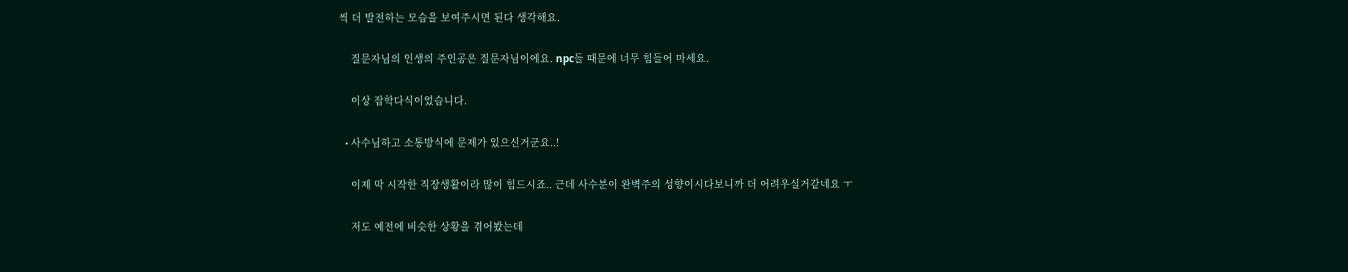씩 더 발전하는 모습을 보여주시면 된다 생각해요.

    질문자님의 인생의 주인공은 질문자님이에요. npc들 때문에 너무 힘들어 마세요.

    이상 잡학다식이었습니다.

  • 사수님하고 소통방식에 문제가 있으신거군요..!

    이제 막 시작한 직장생활이라 많이 힘드시죠.. 근데 사수분이 완벽주의 성향이시다보니까 더 어려우실거같네요 ㅜ

    저도 예전에 비슷한 상황을 겪어봤는데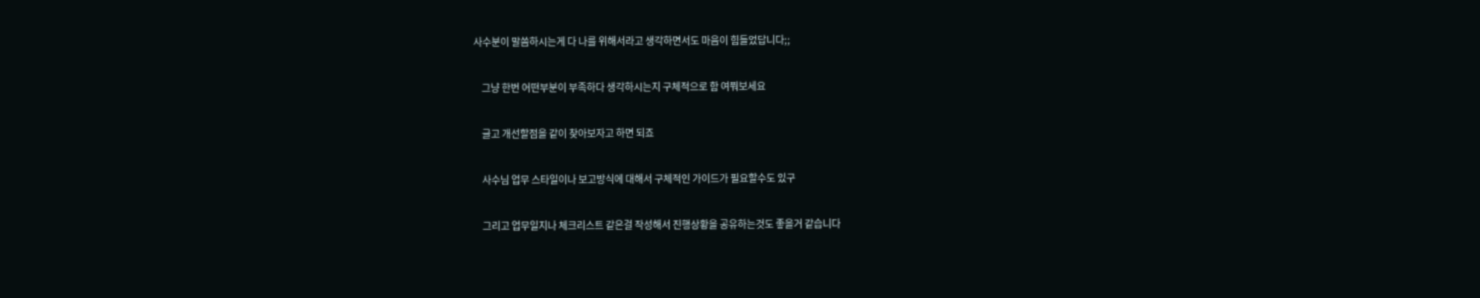사수분이 말씀하시는게 다 나를 위해서라고 생각하면서도 마음이 힘들었답니다;;

    그냥 한번 어떤부분이 부족하다 생각하시는지 구체적으로 함 여쭤보세요

    글고 개선할점을 같이 찾아보자고 하면 되죠

    사수님 업무 스타일이나 보고방식에 대해서 구체적인 가이드가 필요할수도 있구

    그리고 업무일지나 체크리스트 같은걸 작성해서 진행상황을 공유하는것도 좋을거 같습니다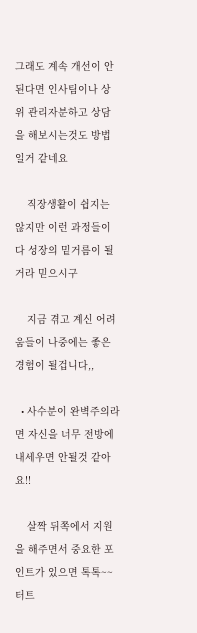그래도 계속 개선이 안된다면 인사팀이나 상위 관리자분하고 상담을 해보시는것도 방법일거 같네요

    직장생활이 쉽지는 않지만 이런 과정들이 다 성장의 밑거름이 될거라 믿으시구

    지금 겪고 계신 어려움들이 나중에는 좋은 경험이 될겁니다,,

  • 사수분이 완벽주의라면 자신을 너무 전방에 내세우면 안될것 같아요!!

    살짝 뒤쪽에서 지원을 해주면서 중요한 포인트가 있으면 톡톡~~ 터트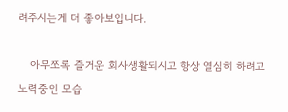려주시는게 더 좋아보입니다.

    아무쪼록 즐거운 회사생활되시고 항상 열심히 하려고 노력중인 모습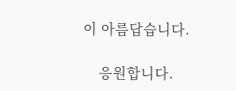이 아름답습니다.

    응원합니다.